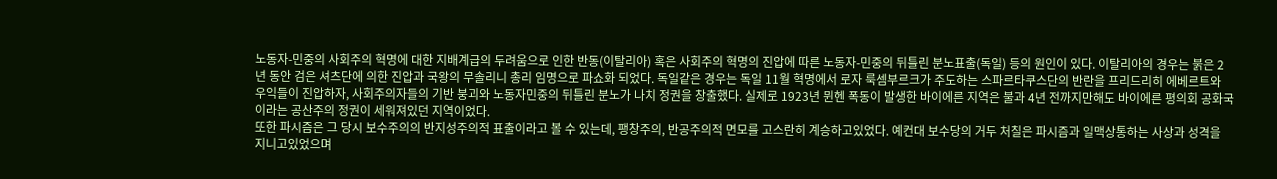노동자-민중의 사회주의 혁명에 대한 지배계급의 두려움으로 인한 반동(이탈리아) 혹은 사회주의 혁명의 진압에 따른 노동자-민중의 뒤틀린 분노표출(독일) 등의 원인이 있다. 이탈리아의 경우는 붉은 2년 동안 검은 셔츠단에 의한 진압과 국왕의 무솔리니 총리 임명으로 파쇼화 되었다. 독일같은 경우는 독일 11월 혁명에서 로자 룩셈부르크가 주도하는 스파르타쿠스단의 반란을 프리드리히 에베르트와 우익들이 진압하자, 사회주의자들의 기반 붕괴와 노동자민중의 뒤틀린 분노가 나치 정권을 창출했다. 실제로 1923년 뮌헨 폭동이 발생한 바이에른 지역은 불과 4년 전까지만해도 바이에른 평의회 공화국이라는 공산주의 정권이 세워져있던 지역이었다.
또한 파시즘은 그 당시 보수주의의 반지성주의적 표출이라고 볼 수 있는데, 팽창주의, 반공주의적 면모를 고스란히 계승하고있었다. 예컨대 보수당의 거두 처칠은 파시즘과 일맥상통하는 사상과 성격을 지니고있었으며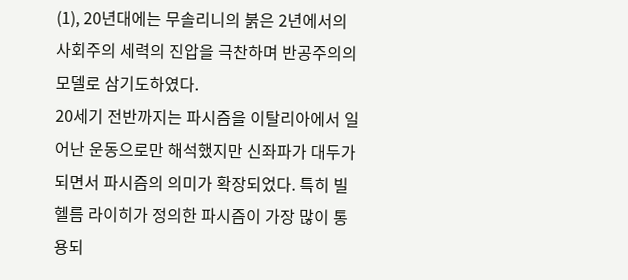(1), 20년대에는 무솔리니의 붉은 2년에서의 사회주의 세력의 진압을 극찬하며 반공주의의 모델로 삼기도하였다.
20세기 전반까지는 파시즘을 이탈리아에서 일어난 운동으로만 해석했지만 신좌파가 대두가 되면서 파시즘의 의미가 확장되었다. 특히 빌헬름 라이히가 정의한 파시즘이 가장 많이 통용되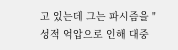고 있는데 그는 파시즘을 "성적 억압으로 인해 대중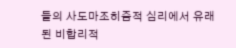들의 사도마조히즘적 심리에서 유래된 비합리적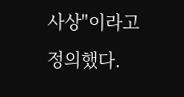사상"이라고 정의했다.